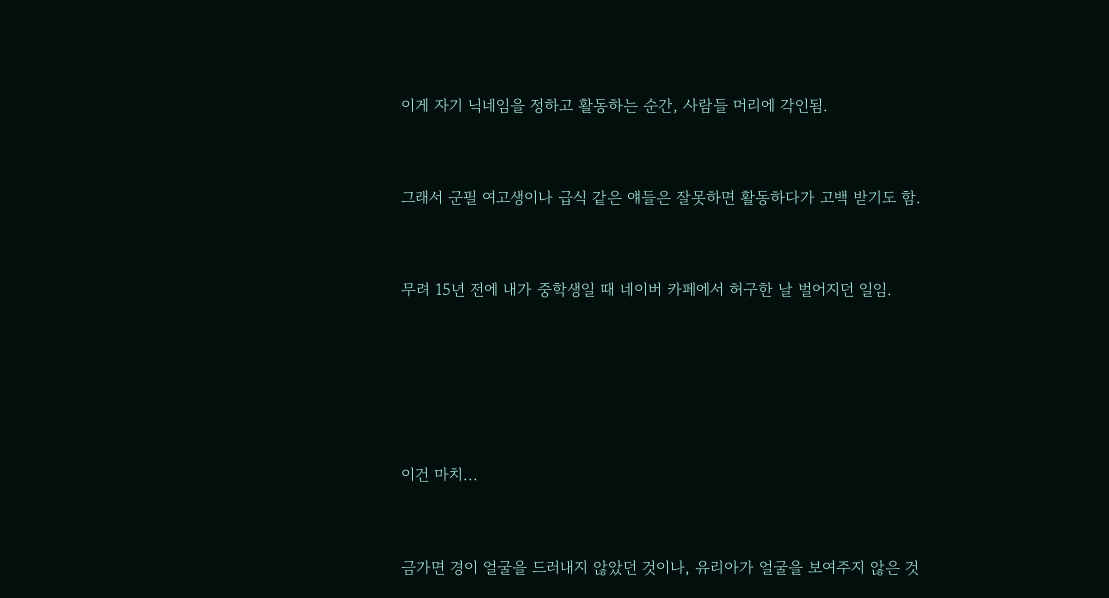이게 자기 닉네임을 정하고 활동하는 순간, 사람들 머리에 각인됨.


그래서 군필 여고생이나 급식 같은 얘들은 잘못하면 활동하다가 고백 받기도 함.


무려 15년 전에 내가 중학생일 때 네이버 카페에서 허구한 날 벌어지던 일임.





이건 마치...


금가면 경이 얼굴을 드러내지 않았던 것이나, 유리아가 얼굴을 보여주지 않은 것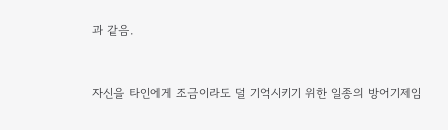과 같음.


자신을 타인에게 조금이라도 덜 기억시키기 위한 일종의 방어기제임